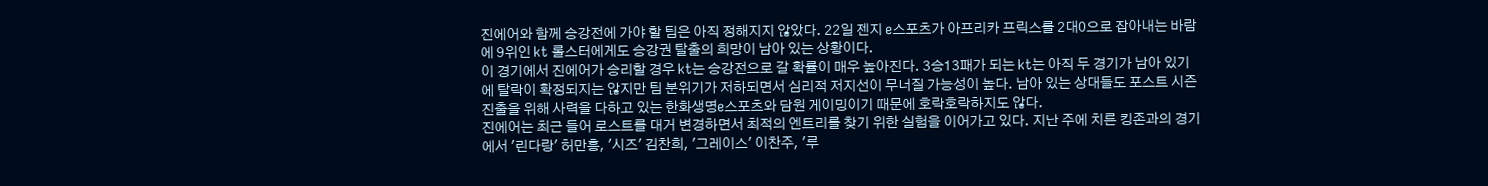진에어와 함께 승강전에 가야 할 팀은 아직 정해지지 않았다. 22일 젠지 e스포츠가 아프리카 프릭스를 2대0으로 잡아내는 바람에 9위인 kt 롤스터에게도 승강권 탈출의 희망이 남아 있는 상황이다.
이 경기에서 진에어가 승리할 경우 kt는 승강전으로 갈 확률이 매우 높아진다. 3승13패가 되는 kt는 아직 두 경기가 남아 있기에 탈락이 확정되지는 않지만 팀 분위기가 저하되면서 심리적 저지선이 무너질 가능성이 높다. 남아 있는 상대들도 포스트 시즌 진출을 위해 사력을 다하고 있는 한화생명e스포츠와 담원 게이밍이기 때문에 호락호락하지도 않다.
진에어는 최근 들어 로스트를 대거 변경하면서 최적의 엔트리를 찾기 위한 실험을 이어가고 있다. 지난 주에 치른 킹존과의 경기에서 '린다랑' 허만흥, '시즈' 김찬희, '그레이스' 이찬주, '루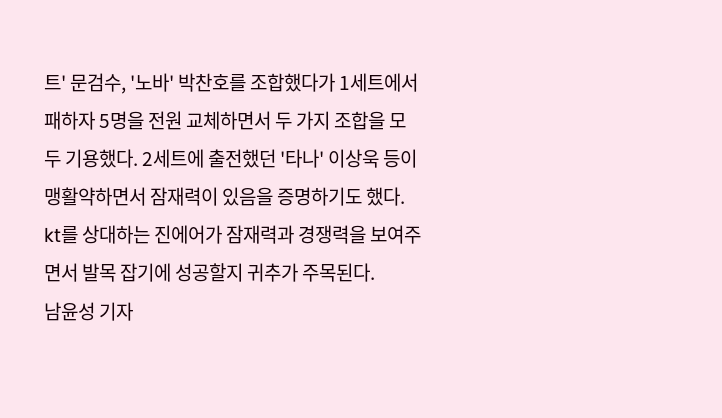트' 문검수, '노바' 박찬호를 조합했다가 1세트에서 패하자 5명을 전원 교체하면서 두 가지 조합을 모두 기용했다. 2세트에 출전했던 '타나' 이상욱 등이 맹활약하면서 잠재력이 있음을 증명하기도 했다.
kt를 상대하는 진에어가 잠재력과 경쟁력을 보여주면서 발목 잡기에 성공할지 귀추가 주목된다.
남윤성 기자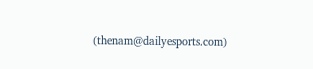(thenam@dailyesports.com)